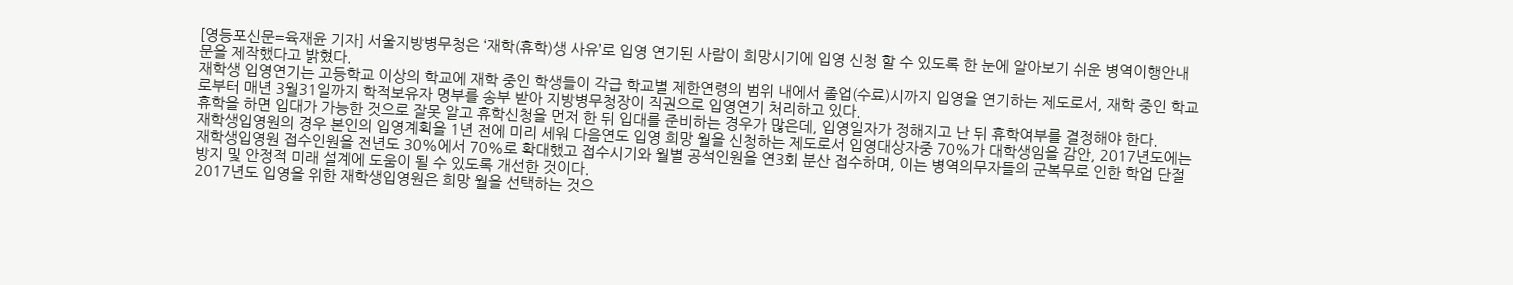[영등포신문=육재윤 기자] 서울지방병무청은 ‘재학(휴학)생 사유’로 입영 연기된 사람이 희망시기에 입영 신청 할 수 있도록 한 눈에 알아보기 쉬운 병역이행안내문을 제작했다고 밝혔다.
재학생 입영연기는 고등학교 이상의 학교에 재학 중인 학생들이 각급 학교별 제한연령의 범위 내에서 졸업(수료)시까지 입영을 연기하는 제도로서, 재학 중인 학교로부터 매년 3월31일까지 학적보유자 명부를 송부 받아 지방병무청장이 직권으로 입영연기 처리하고 있다.
휴학을 하면 입대가 가능한 것으로 잘못 알고 휴학신청을 먼저 한 뒤 입대를 준비하는 경우가 많은데, 입영일자가 정해지고 난 뒤 휴학여부를 결정해야 한다.
재학생입영원의 경우 본인의 입영계획을 1년 전에 미리 세워 다음연도 입영 희망 월을 신청하는 제도로서 입영대상자중 70%가 대학생임을 감안, 2017년도에는 재학생입영원 접수인원을 전년도 30%에서 70%로 확대했고 접수시기와 월별 공석인원을 연3회 분산 접수하며, 이는 병역의무자들의 군복무로 인한 학업 단절 방지 및 안정적 미래 설계에 도움이 될 수 있도록 개선한 것이다.
2017년도 입영을 위한 재학생입영원은 희망 월을 선택하는 것으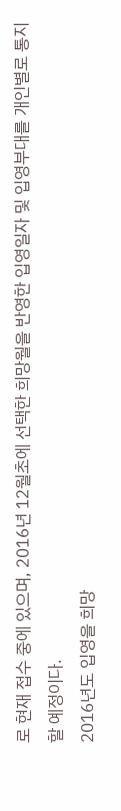로 현재 접수 중에 있으며, 2016년 12월초에 선택한 희망월을 반영한 입영일자 및 입영부대를 개인별로 통지할 예정이다.
2016년도 입영을 희망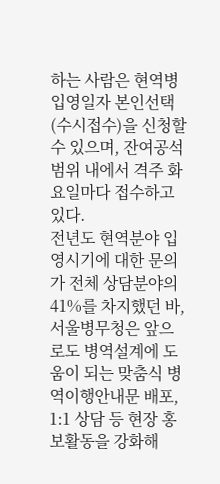하는 사람은 현역병 입영일자 본인선택(수시접수)을 신청할 수 있으며, 잔여공석 범위 내에서 격주 화요일마다 접수하고 있다.
전년도 현역분야 입영시기에 대한 문의가 전체 상담분야의 41%를 차지했던 바, 서울병무청은 앞으로도 병역설계에 도움이 되는 맞춤식 병역이행안내문 배포, 1:1 상담 등 현장 홍보활동을 강화해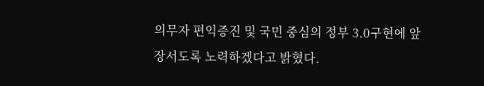의무자 편익증진 및 국민 중심의 정부 3.0구현에 앞장서도록 노력하겠다고 밝혔다.